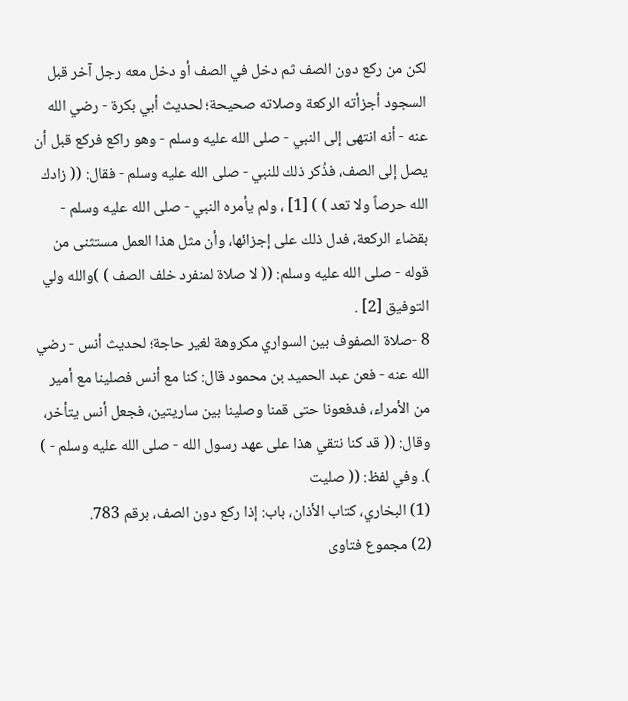لكن من ركع دون الصف ثم دخل في الصف أو دخل معه رجل آخر قبل السجود أجزأته الركعة وصلاته صحيحة؛ لحديث أبي بكرة - رضي الله عنه - أنه انتهى إلى النبي - صلى الله عليه وسلم - وهو راكع فركع قبل أن يصل إلى الصف، فذُكر ذلك للنبي - صلى الله عليه وسلم - فقال: (( زادك الله حرصاً ولا تعد ) ) [1] ، ولم يأمره النبي - صلى الله عليه وسلم - بقضاء الركعة، فدل ذلك على إجزائها، وأن مثل هذا العمل مستثنى من قوله - صلى الله عليه وسلم: (( لا صلاة لمنفرد خلف الصف ) )والله ولي التوفيق [2] .
8 -صلاة الصفوف بين السواري مكروهة لغير حاجة؛ لحديث أنس - رضي الله عنه - فعن عبد الحميد بن محمود قال: كنا مع أنس فصلينا مع أمير من الأمراء، فدفعونا حتى قمنا وصلينا بين ساريتين، فجعل أنس يتأخر، وقال: (( قد كنا نتقي هذا على عهد رسول الله - صلى الله عليه وسلم - ) ). وفي لفظ: (( صليت
(1) البخاري، كتاب الأذان، باب: إذا ركع دون الصف، برقم 783.
(2) مجموع فتاوى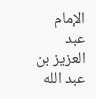الإمام عبد العزيز بن عبد الله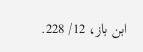ابن باز، 12/ 228.